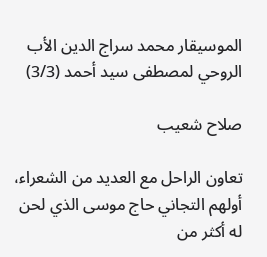الموسيقار محمد سراج الدين الأب الروحي لمصطفى سيد أحمد (3/3)

صلاح شعيب

تعاون الراحل مع العديد من الشعراء، أولهم التجاني حاج موسى الذي لحن له أكثر من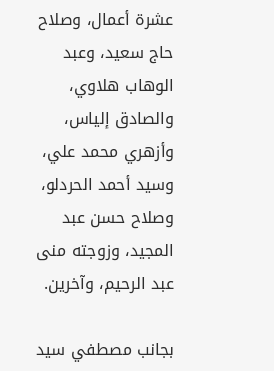عشرة أعمال، وصلاح حاج سعيد، وعبد الوهاب هلاوي، والصادق إلياس، وأزهري محمد علي، وسيد أحمد الحردلو، وصلاح حسن عبد المجيد، وزوجته منى عبد الرحيم، وآخرين.

بجانب مصطفي سيد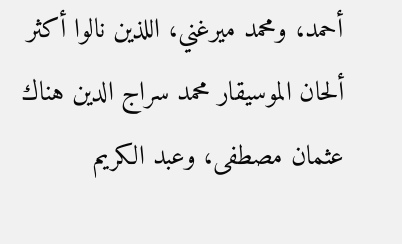أحمد، ومحمد ميرغني، اللذين نالوا أكثر ألحان الموسيقار محمد سراج الدين هناك عثمان مصطفى، وعبد الكريم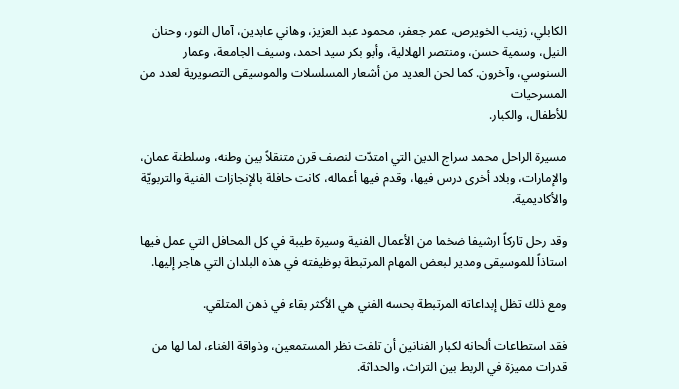الكابلي، زينب الخويرص، عمر جعفر، محمود عبد العزيز، وهاني عابدين، آمال النور، وحنان النيل، وسمية حسن، ومنتصر الهلالية، وأبو بكر سيد احمد، وسيف الجامعة، وعمار السنوسي، وآخرون. كما لحن العديد من أشعار المسلسلات والموسيقى التصويرية لعدد من المسرحيات
للأطفال، والكبار.

مسيرة الراحل محمد سراج الدين التي امتدّت لنصف قرن متنقلاً بين وطنه، وسلطنة عمان، والإمارات، وبلاد أخرى درس فيها، وقدم فيها أعماله، كانت حافلة بالإنجازات الفنية والتربويّة والأكاديمية.

وقد رحل تاركاً ارشيفا ضخما من الأعمال الفنية وسيرة طيبة في كل المحافل التي عمل فيها استاذاً للموسيقى ومدير لبعض المهام المرتبطة بوظيفته في هذه البلدان التي هاجر إليها.

ومع ذلك تظل إبداعاته المرتبطة بحسه الفني هي الأكثر بقاء في ذهن المتلقي.

فقد استطاعات ألحانه لكبار الفنانين أن تلفت نظر المستمعين، وذواقة الغناء، لما لها من قدرات مميزة في الربط بين التراث، والحداثة.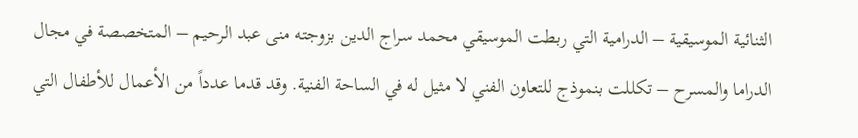الثنائية الموسيقية – الدرامية التي ربطت الموسيقي محمد سراج الدين بزوجته منى عبد الرحيم – المتخصصة في مجال الدراما والمسرح – تكللت بنموذج للتعاون الفني لا مثيل له في الساحة الفنية. وقد قدما عدداً من الأعمال للأطفال التي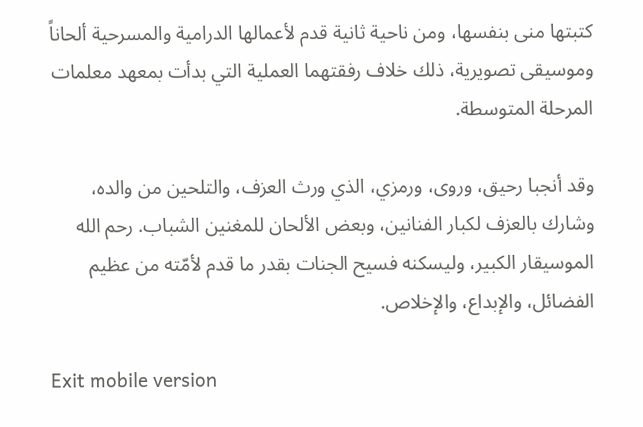كتبتها منى بنفسها، ومن ناحية ثانية قدم لأعمالها الدرامية والمسرحية ألحاناً وموسيقى تصويرية، ذلك خلاف رفقتهما العملية التي بدأت بمعهد معلمات المرحلة المتوسطة.

وقد أنجبا رحيق، وروى، ورمزي، الذي ورث العزف، والتلحين من والده، وشارك بالعزف لكبار الفنانين، وبعض الألحان للمغنين الشباب. رحم الله الموسيقار الكبير، وليسكنه فسيح الجنات بقدر ما قدم لأمّته من عظيم الفضائل، والإبداع، والإخلاص.

Exit mobile version